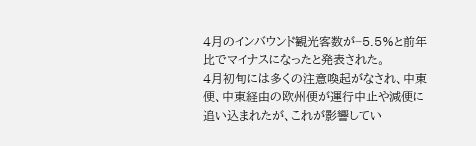4月のインバウンド観光客数が−5.5%と前年比でマイナスになったと発表された。
4月初旬には多くの注意喚起がなされ、中東便、中東経由の欧州便が運行中止や減便に追い込まれたが、これが影響してい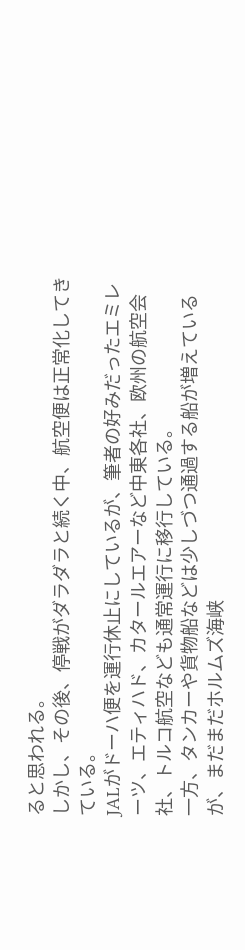ると思われる。
しかし、その後、停戦がダラダラと続く中、航空便は正常化してきている。
JALがドーハ便を運行休止にしているが、筆者の好みだったエミレーツ、エティハド、カタールエアーなど中東各社、欧州の航空会社、トルコ航空なども通常運行に移行している。
一方、タンカーや貨物船などは少しづつ通過する船が増えているが、まだまだホルムズ海峡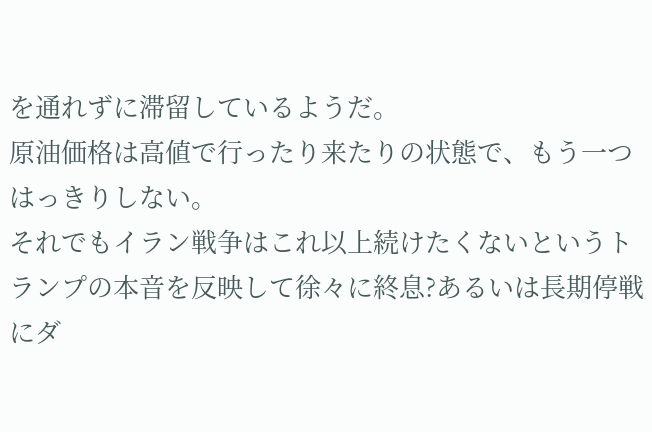を通れずに滞留しているようだ。
原油価格は高値で行ったり来たりの状態で、もう一つはっきりしない。
それでもイラン戦争はこれ以上続けたくないというトランプの本音を反映して徐々に終息?あるいは長期停戦にダ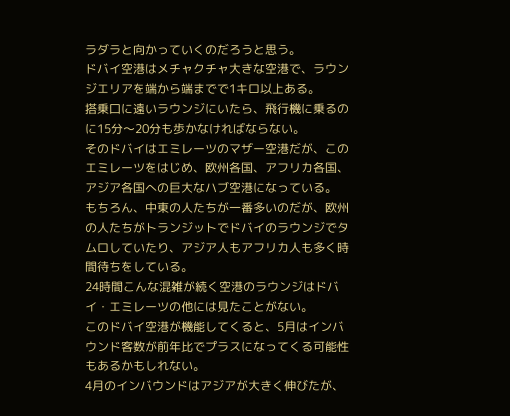ラダラと向かっていくのだろうと思う。
ドバイ空港はメチャクチャ大きな空港で、ラウンジエリアを端から端までで1キロ以上ある。
搭乗口に遠いラウンジにいたら、飛行機に乗るのに15分〜20分も歩かなければならない。
そのドバイはエミレーツのマザー空港だが、このエミレーツをはじめ、欧州各国、アフリカ各国、アジア各国への巨大なハブ空港になっている。
もちろん、中東の人たちが一番多いのだが、欧州の人たちがトランジットでドバイのラウンジでタムロしていたり、アジア人もアフリカ人も多く時間待ちをしている。
24時間こんな混雑が続く空港のラウンジはドバイ・エミレーツの他には見たことがない。
このドバイ空港が機能してくると、5月はインバウンド客数が前年比でプラスになってくる可能性もあるかもしれない。
4月のインバウンドはアジアが大きく伸びたが、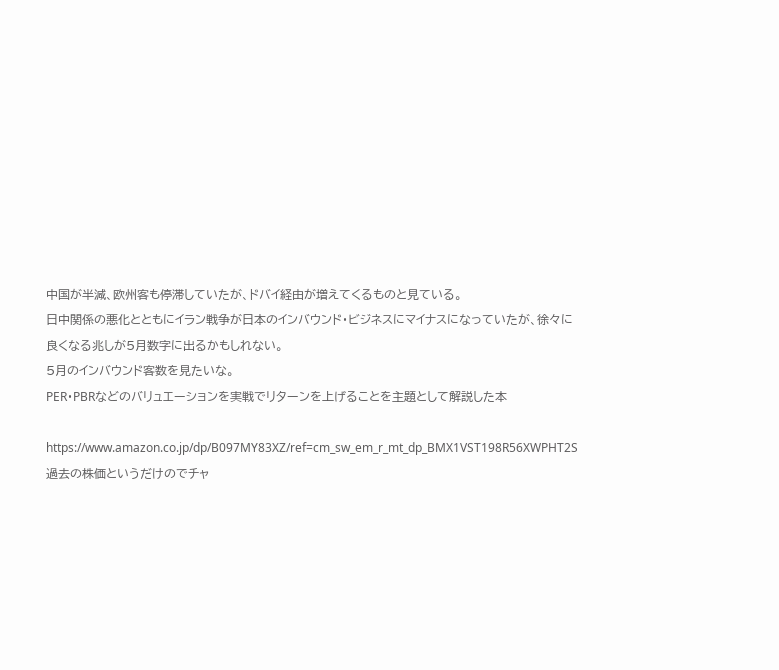中国が半減、欧州客も停滞していたが、ドバイ経由が増えてくるものと見ている。
日中関係の悪化とともにイラン戦争が日本のインバウンド・ビジネスにマイナスになっていたが、徐々に良くなる兆しが5月数字に出るかもしれない。
5月のインバウンド客数を見たいな。
PER・PBRなどのバリュエーションを実戦でリターンを上げることを主題として解説した本

https://www.amazon.co.jp/dp/B097MY83XZ/ref=cm_sw_em_r_mt_dp_BMX1VST198R56XWPHT2S
過去の株価というだけのでチャ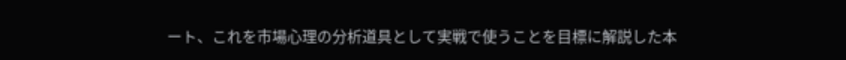ート、これを市場心理の分析道具として実戦で使うことを目標に解説した本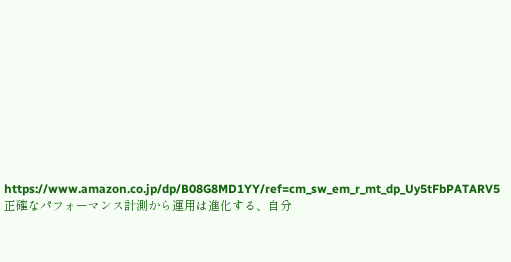https://www.amazon.co.jp/dp/B08G8MD1YY/ref=cm_sw_em_r_mt_dp_Uy5tFbPATARV5
正確なパフォーマンス計測から運用は進化する、自分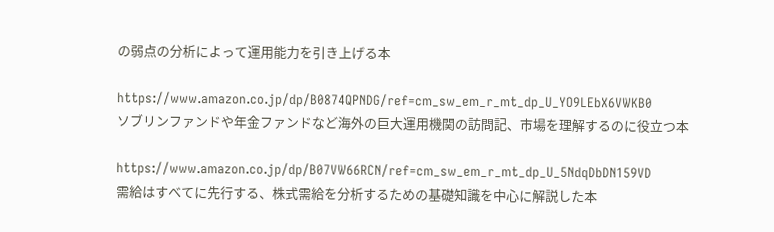の弱点の分析によって運用能力を引き上げる本

https://www.amazon.co.jp/dp/B0874QPNDG/ref=cm_sw_em_r_mt_dp_U_YO9LEbX6VWKB0
ソブリンファンドや年金ファンドなど海外の巨大運用機関の訪問記、市場を理解するのに役立つ本

https://www.amazon.co.jp/dp/B07VW66RCN/ref=cm_sw_em_r_mt_dp_U_5NdqDbDN159VD
需給はすべてに先行する、株式需給を分析するための基礎知識を中心に解説した本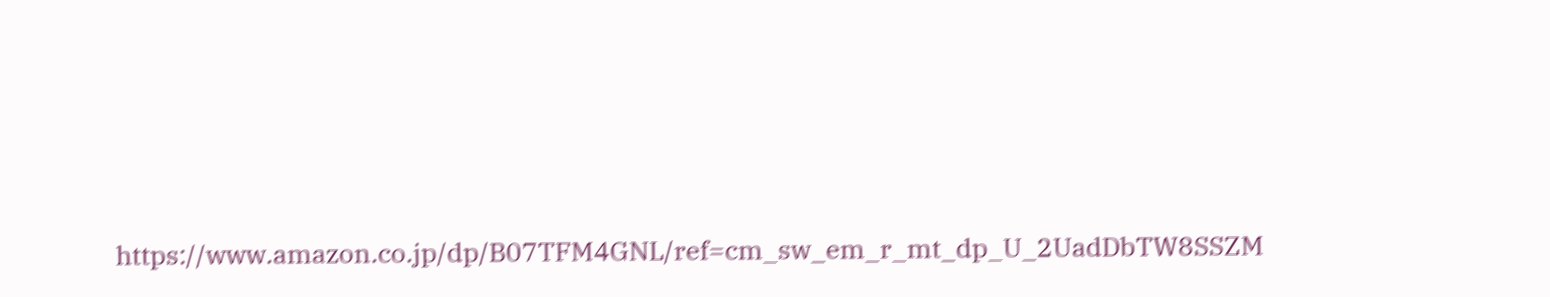https://www.amazon.co.jp/dp/B07TFM4GNL/ref=cm_sw_em_r_mt_dp_U_2UadDbTW8SSZM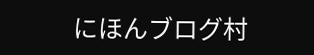にほんブログ村